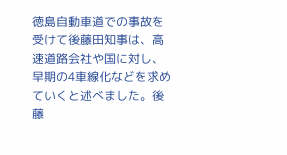徳島自動車道での事故を受けて後藤田知事は、高速道路会社や国に対し、早期の4車線化などを求めていくと述べました。後藤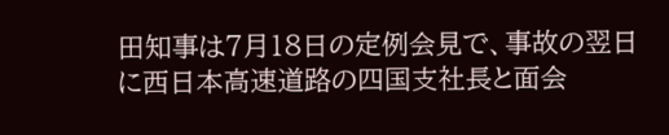田知事は7月18日の定例会見で、事故の翌日に西日本高速道路の四国支社長と面会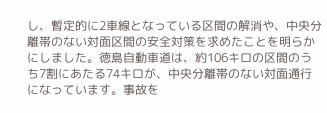し、暫定的に2車線となっている区間の解消や、中央分離帯のない対面区間の安全対策を求めたことを明らかにしました。徳島自動車道は、約106キロの区間のうち7割にあたる74キロが、中央分離帯のない対面通行になっています。事故を